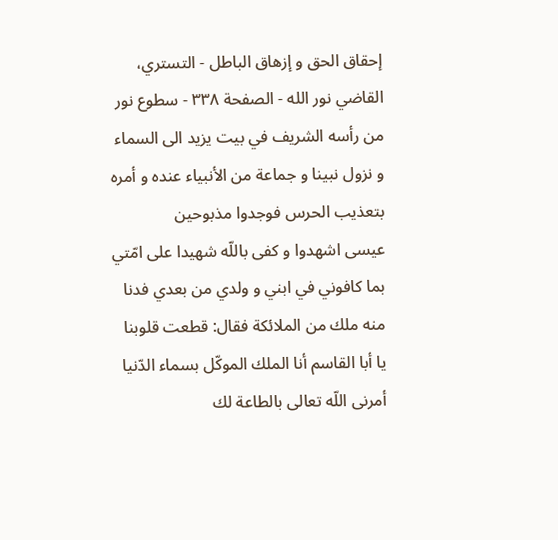إحقاق الحق و إزهاق الباطل - التستري، القاضي نور الله - الصفحة ٣٣٨ - سطوع نور من رأسه الشريف في بيت يزيد الى السماء و نزول نبينا و جماعة من الأنبياء عنده و أمره بتعذيب الحرس فوجدوا مذبوحين
عيسى اشهدوا و كفى باللّه شهيدا على امّتي بما كافوني في ابني و ولدي من بعدي فدنا منه ملك من الملائكة فقال: قطعت قلوبنا يا أبا القاسم أنا الملك الموكّل بسماء الدّنيا أمرنى اللّه تعالى بالطاعة لك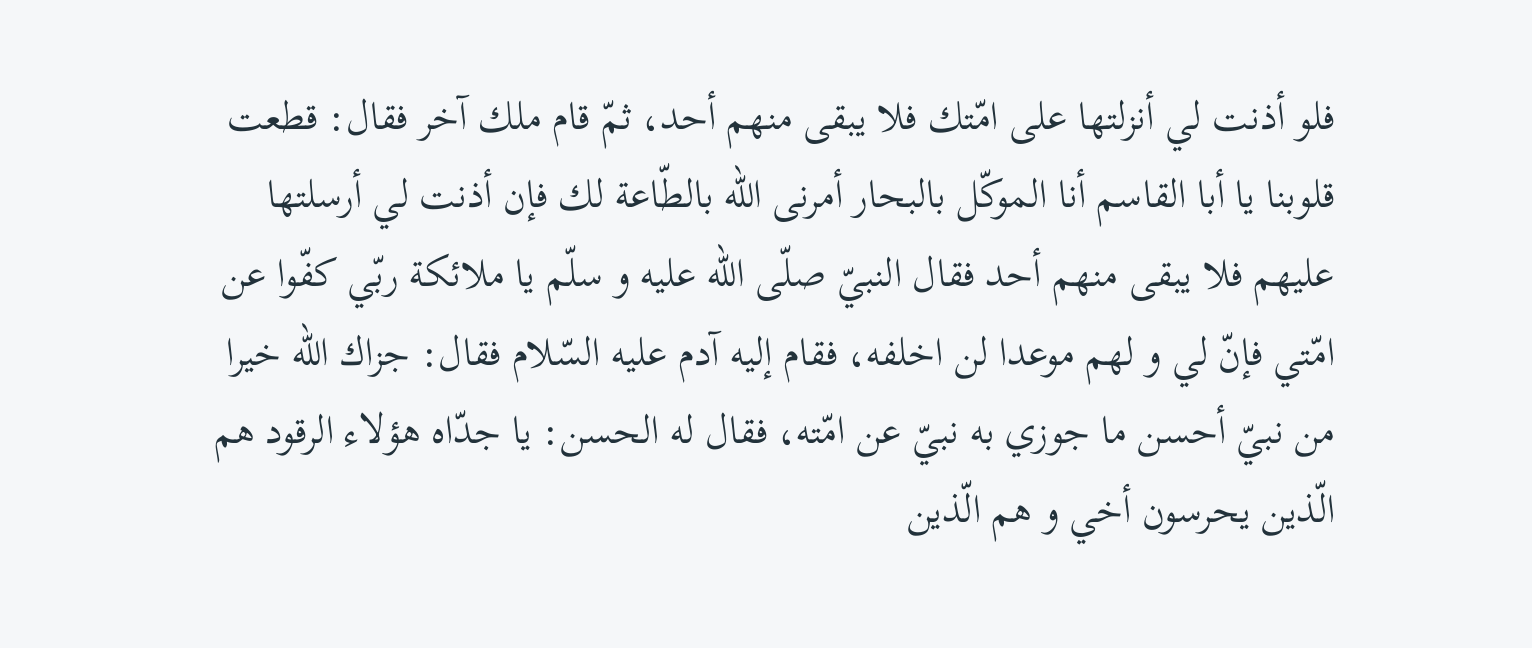فلو أذنت لي أنزلتها على امّتك فلا يبقى منهم أحد، ثمّ قام ملك آخر فقال: قطعت قلوبنا يا أبا القاسم أنا الموكّل بالبحار أمرنى اللّه بالطّاعة لك فإن أذنت لي أرسلتها عليهم فلا يبقى منهم أحد فقال النبيّ صلّى اللّه عليه و سلّم يا ملائكة ربّي كفّوا عن امّتي فإنّ لي و لهم موعدا لن اخلفه، فقام إليه آدم عليه السّلام فقال: جزاك اللّه خيرا من نبيّ أحسن ما جوزي به نبيّ عن امّته، فقال له الحسن: يا جدّاه هؤلاء الرقود هم الّذين يحرسون أخي و هم الّذين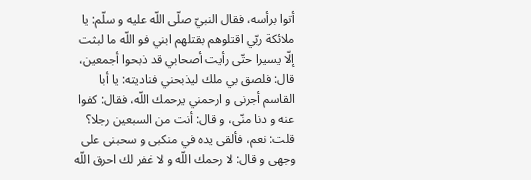أتوا برأسه، فقال النبيّ صلّى اللّه عليه و سلّم: يا ملائكة ربّي اقتلوهم بقتلهم ابني فو اللّه ما لبثت إلّا يسيرا حتّى رأيت أصحابي قد ذبحوا أجمعين، قال: فلصق بي ملك ليذبحني فناديته: يا أبا القاسم أجرنى و ارحمني يرحمك اللّه، فقال: كفوا عنه و دنا منّى، و قال: أنت من السبعين رجلا؟ قلت: نعم، فألقى يده في منكبى و سحبنى على وجهى و قال: لا رحمك اللّه و لا غفر لك احرق اللّه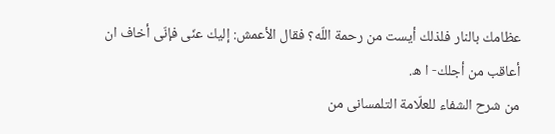عظامك بالنار فلذلك أيست من رحمة اللّه؟ فقال الأعمش: إليك عنّى فإنّى أخاف ان أعاقب من أجلك- ا ه.
من شرح الشفاء للعلّامة التلمسانى من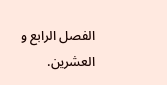الفصل الرابع و العشرين.